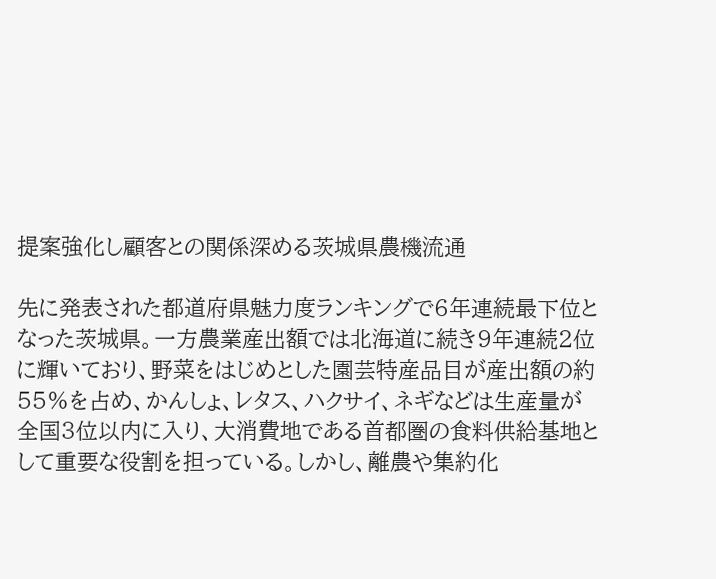提案強化し顧客との関係深める茨城県農機流通

先に発表された都道府県魅力度ランキングで6年連続最下位となった茨城県。一方農業産出額では北海道に続き9年連続2位に輝いており、野菜をはじめとした園芸特産品目が産出額の約55%を占め、かんしょ、レタス、ハクサイ、ネギなどは生産量が全国3位以内に入り、大消費地である首都圏の食料供給基地として重要な役割を担っている。しかし、離農や集約化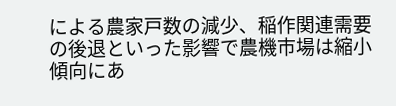による農家戸数の減少、稲作関連需要の後退といった影響で農機市場は縮小傾向にあ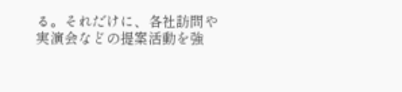る。それだけに、各社訪問や実演会などの提案活動を強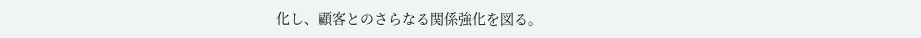化し、顧客とのさらなる関係強化を図る。